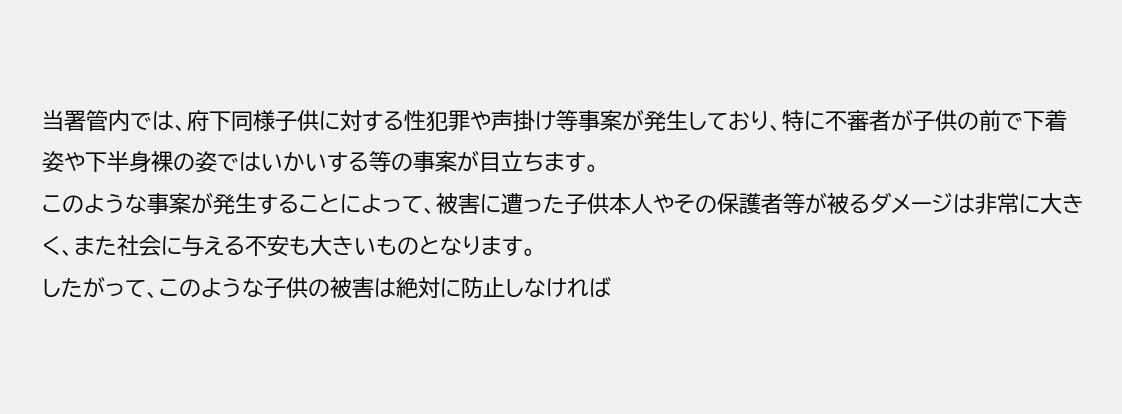当署管内では、府下同様子供に対する性犯罪や声掛け等事案が発生しており、特に不審者が子供の前で下着姿や下半身裸の姿ではいかいする等の事案が目立ちます。
このような事案が発生することによって、被害に遭った子供本人やその保護者等が被るダメージは非常に大きく、また社会に与える不安も大きいものとなります。
したがって、このような子供の被害は絶対に防止しなければ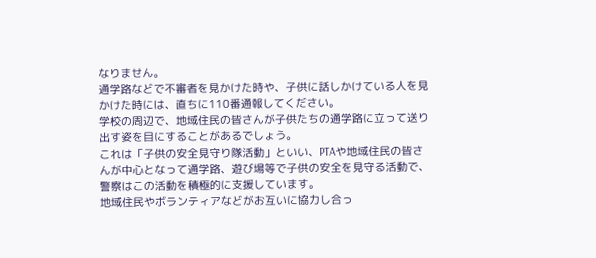なりません。
通学路などで不審者を見かけた時や、子供に話しかけている人を見かけた時には、直ちに110番通報してください。
学校の周辺で、地域住民の皆さんが子供たちの通学路に立って送り出す姿を目にすることがあるでしょう。
これは「子供の安全見守り隊活動」といい、PTAや地域住民の皆さんが中心となって通学路、遊び場等で子供の安全を見守る活動で、警察はこの活動を積極的に支援しています。
地域住民やボランティアなどがお互いに協力し合っ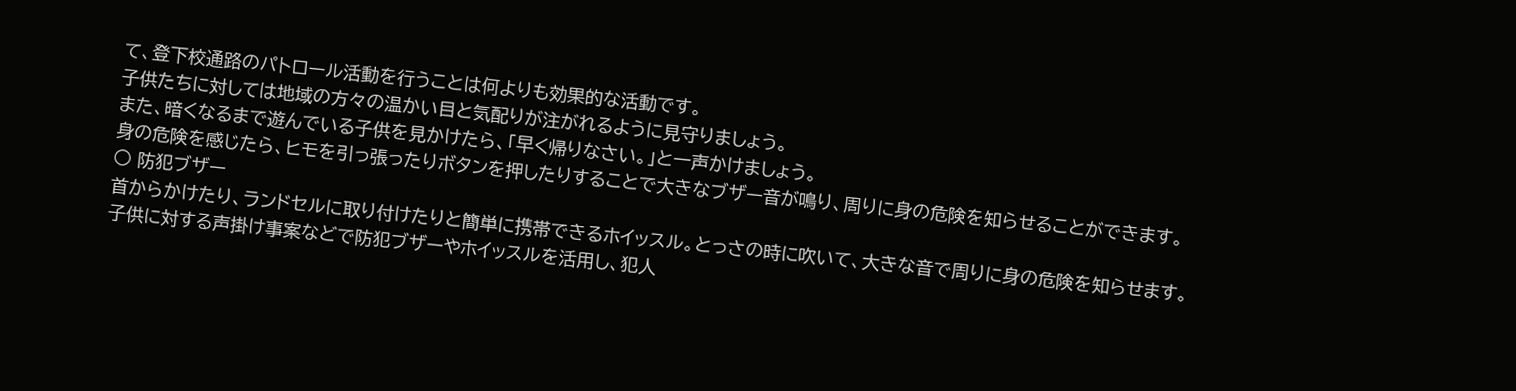て、登下校通路のパトロール活動を行うことは何よりも効果的な活動です。
子供たちに対しては地域の方々の温かい目と気配りが注がれるように見守りましょう。
また、暗くなるまで遊んでいる子供を見かけたら、「早く帰りなさい。」と一声かけましょう。
身の危険を感じたら、ヒモを引っ張ったりボタンを押したりすることで大きなブザー音が鳴り、周りに身の危険を知らせることができます。
○ 防犯ブザー
首からかけたり、ランドセルに取り付けたりと簡単に携帯できるホイッスル。とっさの時に吹いて、大きな音で周りに身の危険を知らせます。
子供に対する声掛け事案などで防犯ブザーやホイッスルを活用し、犯人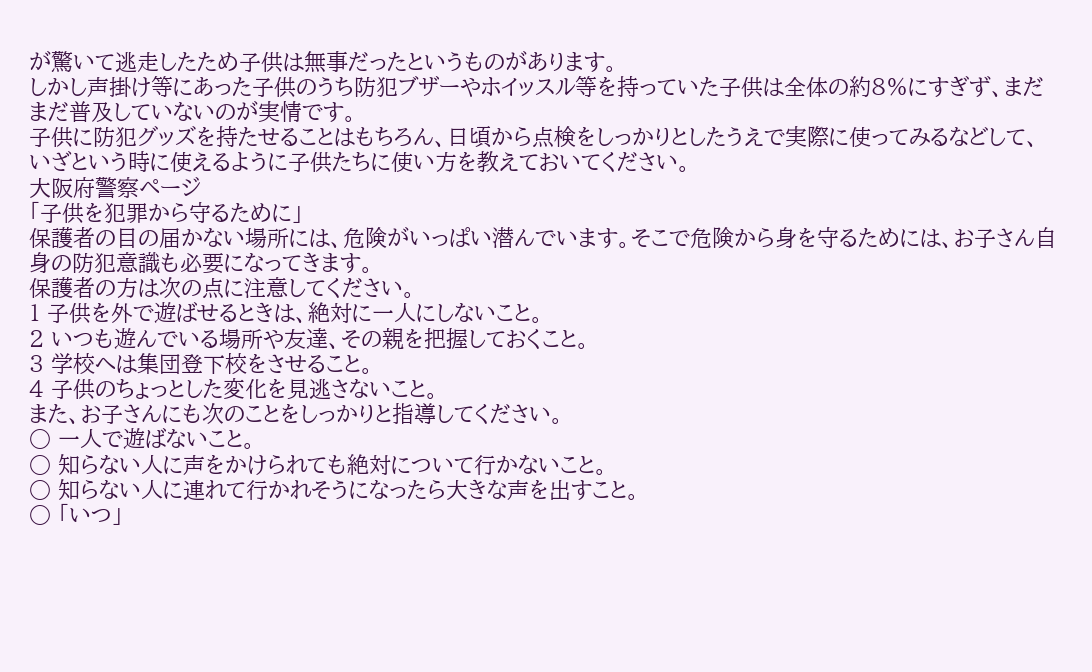が驚いて逃走したため子供は無事だったというものがあります。
しかし声掛け等にあった子供のうち防犯ブザーやホイッスル等を持っていた子供は全体の約8%にすぎず、まだまだ普及していないのが実情です。
子供に防犯グッズを持たせることはもちろん、日頃から点検をしっかりとしたうえで実際に使ってみるなどして、いざという時に使えるように子供たちに使い方を教えておいてください。
大阪府警察ページ
「子供を犯罪から守るために」
保護者の目の届かない場所には、危険がいっぱい潜んでいます。そこで危険から身を守るためには、お子さん自身の防犯意識も必要になってきます。
保護者の方は次の点に注意してください。
1 子供を外で遊ばせるときは、絶対に一人にしないこと。
2 いつも遊んでいる場所や友達、その親を把握しておくこと。
3 学校へは集団登下校をさせること。
4 子供のちょっとした変化を見逃さないこと。
また、お子さんにも次のことをしっかりと指導してください。
○ 一人で遊ばないこと。
○ 知らない人に声をかけられても絶対について行かないこと。
○ 知らない人に連れて行かれそうになったら大きな声を出すこと。
○ 「いつ」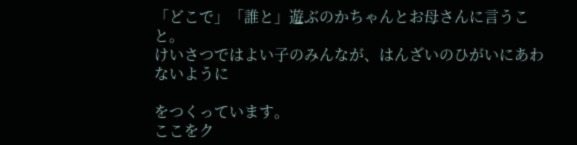「どこで」「誰と」遊ぶのかちゃんとお母さんに言うこと。
けいさつではよい子のみんなが、はんざいのひがいにあわないように

をつくっています。
ここをク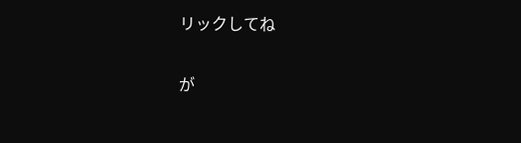リックしてね

が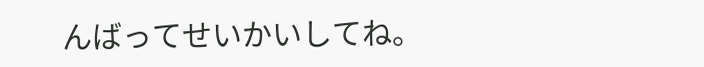んばってせいかいしてね。